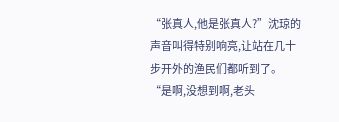“张真人,他是张真人?”沈琼的声音叫得特别响亮,让站在几十步开外的渔民们都听到了。
“是啊,没想到啊,老头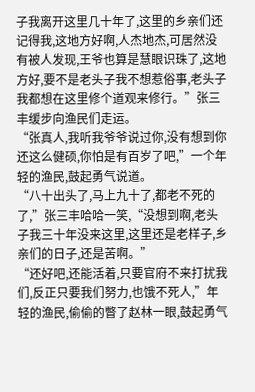子我离开这里几十年了,这里的乡亲们还记得我,这地方好啊,人杰地杰,可居然没有被人发现,王爷也算是慧眼识珠了,这地方好,要不是老头子我不想惹俗事,老头子我都想在这里修个道观来修行。”张三丰缓步向渔民们走运。
“张真人,我听我爷爷说过你,没有想到你还这么健硕,你怕是有百岁了吧,”一个年轻的渔民,鼓起勇气说道。
“八十出头了,马上九十了,都老不死的了,”张三丰哈哈一笑,“没想到啊,老头子我三十年没来这里,这里还是老样子,乡亲们的日子,还是苦啊。”
“还好吧,还能活着,只要官府不来打扰我们,反正只要我们努力,也饿不死人,”年轻的渔民,偷偷的瞥了赵林一眼,鼓起勇气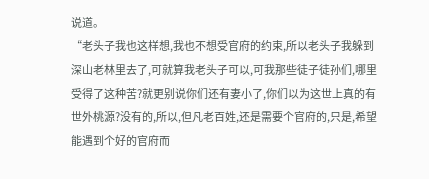说道。
“老头子我也这样想,我也不想受官府的约束,所以老头子我躲到深山老林里去了,可就算我老头子可以,可我那些徒子徒孙们,哪里受得了这种苦?就更别说你们还有妻小了,你们以为这世上真的有世外桃源?没有的,所以,但凡老百姓,还是需要个官府的,只是,希望能遇到个好的官府而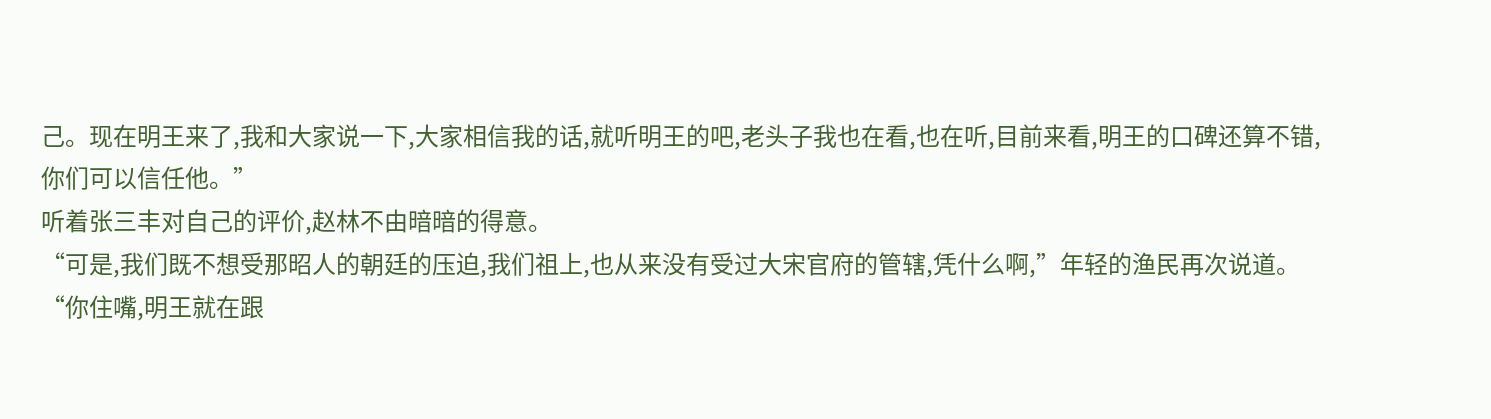己。现在明王来了,我和大家说一下,大家相信我的话,就听明王的吧,老头子我也在看,也在听,目前来看,明王的口碑还算不错,你们可以信任他。”
听着张三丰对自己的评价,赵林不由暗暗的得意。
“可是,我们既不想受那昭人的朝廷的压迫,我们祖上,也从来没有受过大宋官府的管辖,凭什么啊,”年轻的渔民再次说道。
“你住嘴,明王就在跟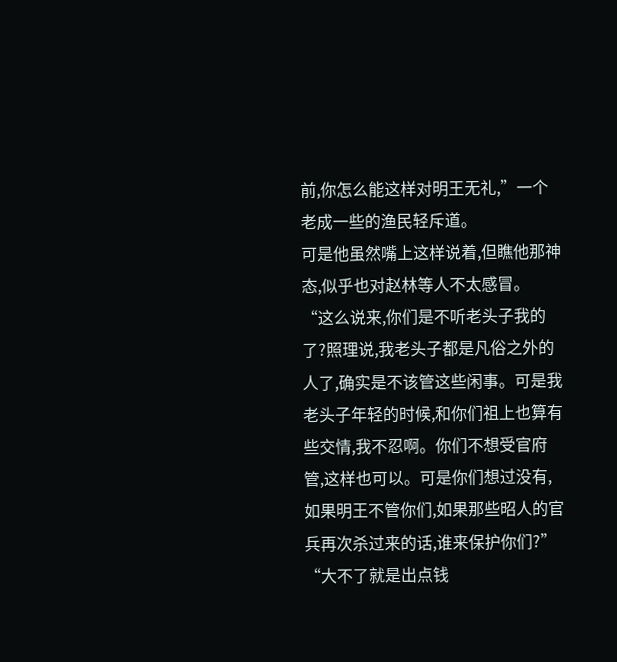前,你怎么能这样对明王无礼,”一个老成一些的渔民轻斥道。
可是他虽然嘴上这样说着,但瞧他那神态,似乎也对赵林等人不太感冒。
“这么说来,你们是不听老头子我的了?照理说,我老头子都是凡俗之外的人了,确实是不该管这些闲事。可是我老头子年轻的时候,和你们祖上也算有些交情,我不忍啊。你们不想受官府管,这样也可以。可是你们想过没有,如果明王不管你们,如果那些昭人的官兵再次杀过来的话,谁来保护你们?”
“大不了就是出点钱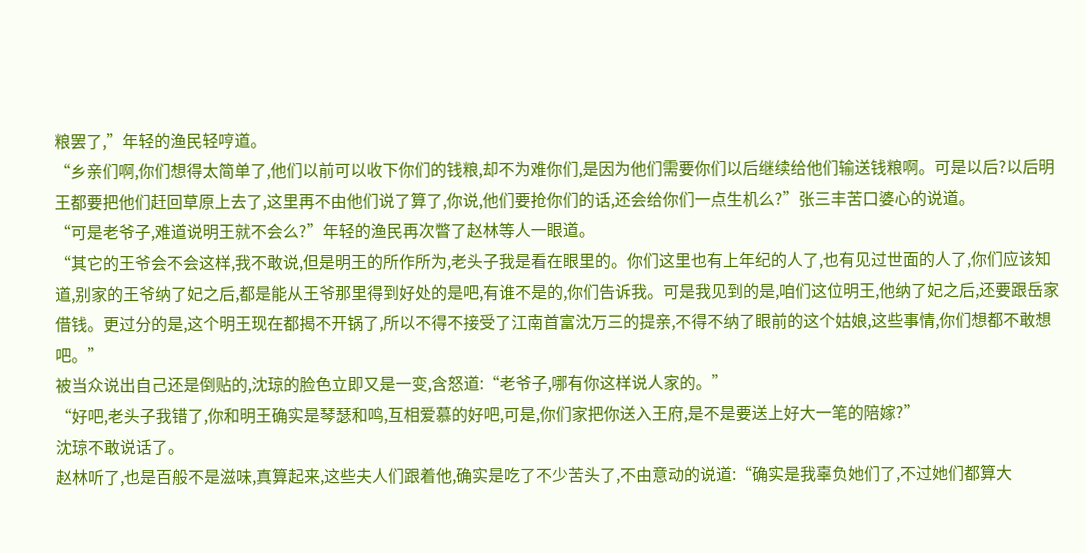粮罢了,”年轻的渔民轻哼道。
“乡亲们啊,你们想得太简单了,他们以前可以收下你们的钱粮,却不为难你们,是因为他们需要你们以后继续给他们输送钱粮啊。可是以后?以后明王都要把他们赶回草原上去了,这里再不由他们说了算了,你说,他们要抢你们的话,还会给你们一点生机么?”张三丰苦口婆心的说道。
“可是老爷子,难道说明王就不会么?”年轻的渔民再次瞥了赵林等人一眼道。
“其它的王爷会不会这样,我不敢说,但是明王的所作所为,老头子我是看在眼里的。你们这里也有上年纪的人了,也有见过世面的人了,你们应该知道,别家的王爷纳了妃之后,都是能从王爷那里得到好处的是吧,有谁不是的,你们告诉我。可是我见到的是,咱们这位明王,他纳了妃之后,还要跟岳家借钱。更过分的是,这个明王现在都揭不开锅了,所以不得不接受了江南首富沈万三的提亲,不得不纳了眼前的这个姑娘,这些事情,你们想都不敢想吧。”
被当众说出自己还是倒贴的,沈琼的脸色立即又是一变,含怒道:“老爷子,哪有你这样说人家的。”
“好吧,老头子我错了,你和明王确实是琴瑟和鸣,互相爱慕的好吧,可是,你们家把你送入王府,是不是要送上好大一笔的陪嫁?”
沈琼不敢说话了。
赵林听了,也是百般不是滋味,真算起来,这些夫人们跟着他,确实是吃了不少苦头了,不由意动的说道:“确实是我辜负她们了,不过她们都算大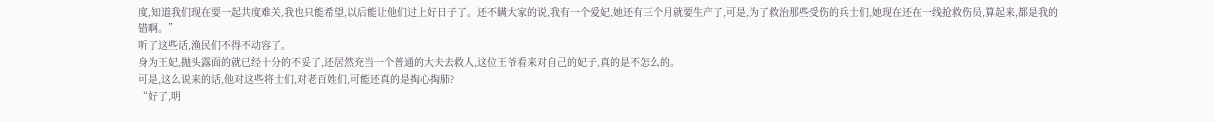度,知道我们现在要一起共度难关,我也只能希望,以后能让他们过上好日子了。还不瞒大家的说,我有一个爱妃,她还有三个月就要生产了,可是,为了救治那些受伤的兵士们,她现在还在一线抢救伤员,算起来,都是我的错啊。”
听了这些话,渔民们不得不动容了。
身为王妃,抛头露面的就已经十分的不妥了,还居然充当一个普通的大夫去救人,这位王爷看来对自己的妃子,真的是不怎么的。
可是,这么说来的话,他对这些将士们,对老百姓们,可能还真的是掏心掏肺?
“好了,明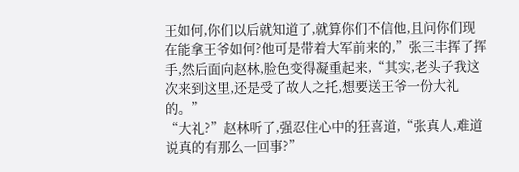王如何,你们以后就知道了,就算你们不信他,且问你们现在能拿王爷如何?他可是带着大军前来的,”张三丰挥了挥手,然后面向赵林,脸色变得凝重起来,“其实,老头子我这次来到这里,还是受了故人之托,想要送王爷一份大礼的。”
“大礼?”赵林听了,强忍住心中的狂喜道,“张真人,难道说真的有那么一回事?”